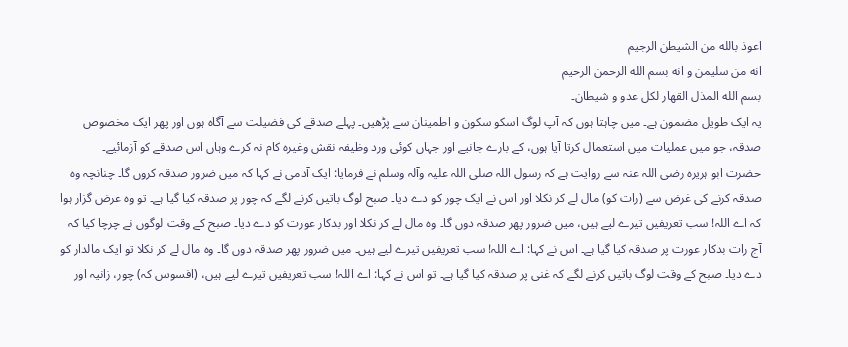اعوذ بالله من الشیطن الرجیم
انه من سلیمن و انه بسم الله الرحمن الرحیم
بسم الله المذل القھار لکل عدو و شیطان۔
یہ ایک طویل مضمون ہے۔ میں چاہتا ہوں کہ آپ لوگ اسکو سکون و اطمینان سے پڑھیں۔ پہلے صدقے کی فضیلت سے آگاہ ہوں اور پھر ایک مخصوص صدقہ، جو میں عملیات میں استعمال کرتا آیا ہوں، کے بارے جانیے اور جہاں کوئی ورد وظیفہ نقش وغیرہ کام نہ کرے وہاں اس صدقے کو آزمائیے۔
حضرت ابو ہریرہ رضی اللہ عنہ سے روایت ہے کہ رسول اللہ صلی اللہ علیہ وآلہ وسلم نے فرمایا: ایک آدمی نے کہا کہ میں ضرور صدقہ کروں گا۔ چنانچہ وہ صدقہ کرنے کی غرض سے (رات کو) مال لے کر نکلا اور اس نے ایک چور کو دے دیا۔ صبح لوگ باتیں کرنے لگے کہ چور پر صدقہ کیا گیا ہے۔ تو وہ عرض گزار ہوا کہ اے اللہ! سب تعریفیں تیرے لیے ہیں، میں ضرور پھر صدقہ دوں گا۔ وہ مال لے کر نکلا اور بدکار عورت کو دے دیا۔ صبح کے وقت لوگوں نے چرچا کیا کہ آج رات بدکار عورت پر صدقہ کیا گیا ہے۔ اس نے کہا: اے اللہ! سب تعریفیں تیرے لیے ہیں۔ میں ضرور پھر صدقہ دوں گا۔ وہ مال لے کر نکلا تو ایک مالدار کو دے دیا۔ صبح کے وقت لوگ باتیں کرنے لگے کہ غنی پر صدقہ کیا گیا ہے۔ تو اس نے کہا: اے اللہ! سب تعریفیں تیرے لیے ہیں، (افسوس کہ) چور، زانیہ اور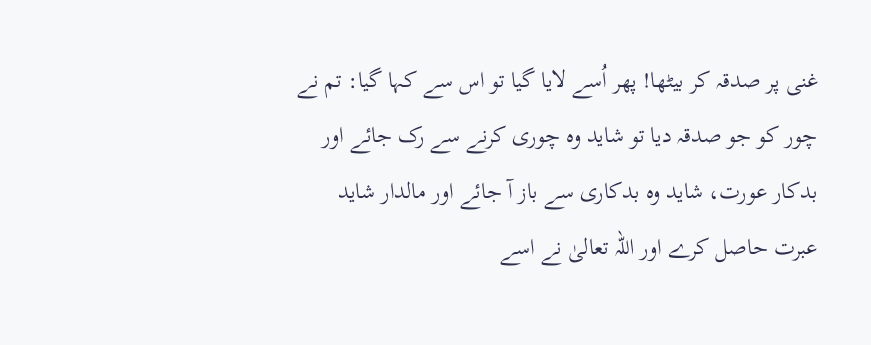غنی پر صدقہ کر بیٹھا! پھر اُسے لایا گیا تو اس سے کہا گیا: تم نے چور کو جو صدقہ دیا تو شاید وہ چوری کرنے سے رک جائے اور بدکار عورت، شاید وہ بدکاری سے باز آ جائے اور مالدار شاید عبرت حاصل کرے اور اللہ تعالیٰ نے اسے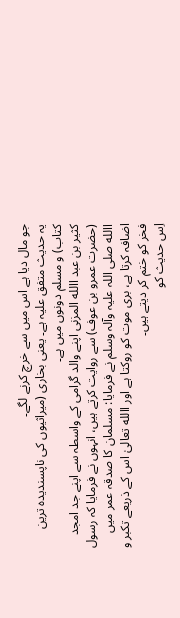جو مال دیا ہے اس میں سے خرچ کرنے لگے۔
یہ حدیث متفق علیہ ہے۔ یعنی بخاری (میراثیوں کی ناپسندیدہ ترین کتاب) و مسلم دونوں میں ہے۔
کثیر بن عبد االله المزنی اپنے والد گرامی کے واسطہ سے اپنے جد امجد (حضرت عمرو بن عوف) سے روایت کرتے ہیں، انہوں نے فرمایا کہ رسول االله صلی اللہ علیہ وآلہ وسلم نے فرمایا: مسلمان کا صدقہ عمر میں اضافہ کرتا ہے، بری موت کو روکتا ہے اور االله تعالیٰ اس کے ذریعے تکبر و فخر کو ختم کر دیتے ہیں۔
اِس حدیث کو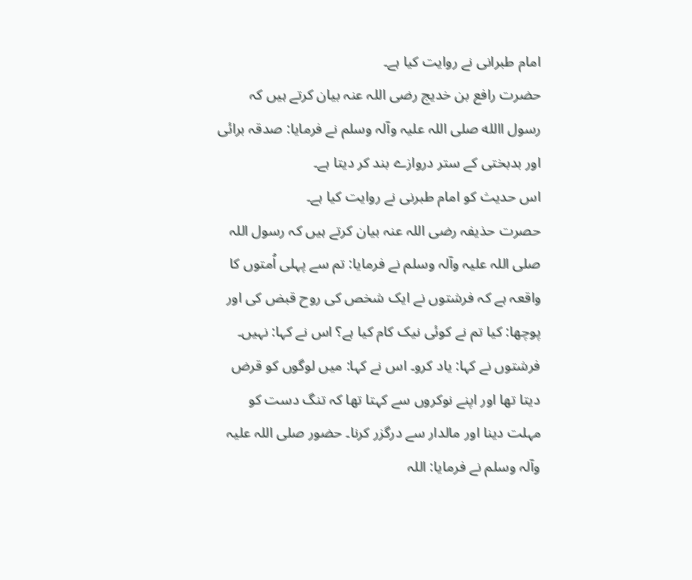امام طبرانی نے روایت کیا ہے۔
حضرت رافع بن خدیج رضی اللہ عنہ بیان کرتے ہیں کہ رسول االله صلی اللہ علیہ وآلہ وسلم نے فرمایا: صدقہ برائی اور بدبختی کے ستر دروازے بند کر دیتا ہے۔
اس حدیث کو امام طبرنی نے روایت کیا ہے۔
حصرت حذیفہ رضی اللہ عنہ بیان کرتے ہیں کہ رسول اللہ صلی اللہ علیہ وآلہ وسلم نے فرمایا: تم سے پہلی اُمتوں کا واقعہ ہے کہ فرشتوں نے ایک شخص کی روح قبض کی اور پوچھا: کیا تم نے کوئی نیک کام کیا ہے؟ اس نے کہا: نہیں۔ فرشتوں نے کہا: یاد کرو۔ اس نے کہا: میں لوگوں کو قرض دیتا تھا اور اپنے نوکروں سے کہتا تھا کہ تنگ دست کو مہلت دینا اور مالدار سے درگزر کرنا۔ حضور صلی اللہ علیہ وآلہ وسلم نے فرمایا: اللہ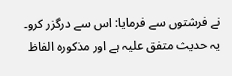نے فرشتوں سے فرمایا: اس سے درگزر کرو۔
یہ حدیث متفق علیہ ہے اور مذکورہ الفاظ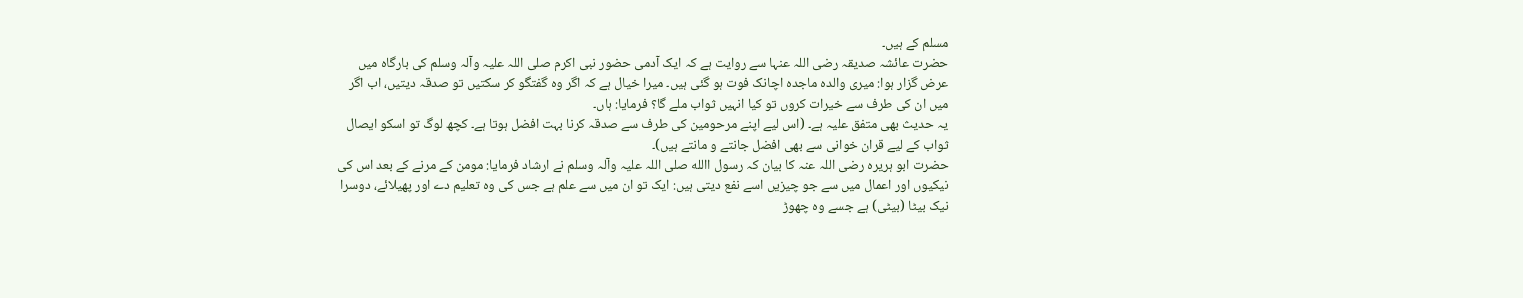مسلم کے ہیں۔
حضرت عائشہ صدیقہ رضی اللہ عنہا سے روایت ہے کہ ایک آدمی حضور نبی اکرم صلی اللہ علیہ وآلہ وسلم کی بارگاہ میں عرض گزار ہوا: میری والدہ ماجدہ اچانک فوت ہو گئی ہیں۔ میرا خیال ہے کہ اگر وہ گفتگو کر سکتیں تو صدقہ دیتیں، اب اگر میں ان کی طرف سے خیرات کروں تو کیا انہیں ثواب ملے گا؟ فرمایا: ہاں۔
یہ حدیث بھی متفق علیہ ہے۔ (اس لیے اپنے مرحومین کی طرف سے صدقہ کرنا بہت افضل ہوتا ہے۔ کچھ لوگ تو اسکو ایصال ثواب کے لیے قران خوانی سے بھی افضل جانتے و مانتے ہیں)۔
حضرت ابو ہریرہ رضی اللہ عنہ کا بیان کہ رسول االله صلی اللہ علیہ وآلہ وسلم نے ارشاد فرمایا: مومن کے مرنے کے بعد اس کی نیکیوں اور اعمال میں سے جو چیزیں اسے نفع دیتی ہیں: ایک تو ان میں سے علم ہے جس کی وہ تعلیم دے اور پھیلائے، دوسرا نیک بیٹا (بیٹی) ہے جسے وہ چھوڑ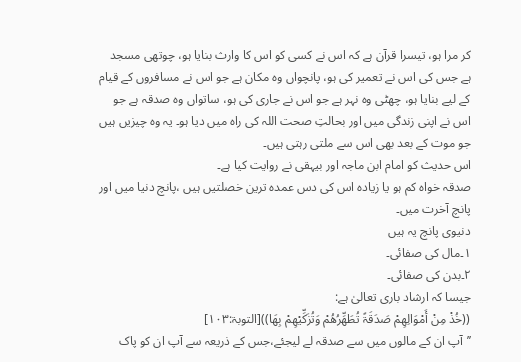کر مرا ہو، تیسرا قرآن ہے کہ اس نے کسی کو اس کا وارث بنایا ہو، چوتھی مسجد ہے جس کی اس نے تعمیر کی ہو، پانچواں وہ مکان ہے جو اس نے مسافروں کے قیام کے لیے بنایا ہو، چھٹی وہ نہر ہے جو اس نے جاری کی ہو، ساتواں وہ صدقہ ہے جو اس نے اپنی زندگی میں اور بحالتِ صحت اللہ کی راہ میں دیا ہو۔ یہ وہ چیزیں ہیں جو موت کے بعد بھی اس سے ملتی رہتی ہیں۔
اس حدیث کو امام ابن ماجہ اور بیہقی نے روایت کیا ہے۔
صدقہ خواہ کم ہو یا زیادہ اس کی دس عمدہ ترین خصلتیں ہیں ،پانچ دنیا میں اور پانچ آخرت میں۔
دنیوی پانچ یہ ہیں
۱۔مال کی صفائی۔
۲۔بدن کی صفائی۔
جیسا کہ ارشاد باری تعالیٰ ہے:
((خُذْ مِنْ أَمْوَالِھِمْ صَدَقَۃً تُطَھِّرُھُمْ وَتُزَکِّیْھِمْ بِھَا))[التوبۃ:۱۰۳]
’’آپ ان کے مالوں میں سے صدقہ لے لیجئے،جس کے ذریعہ سے آپ ان کو پاک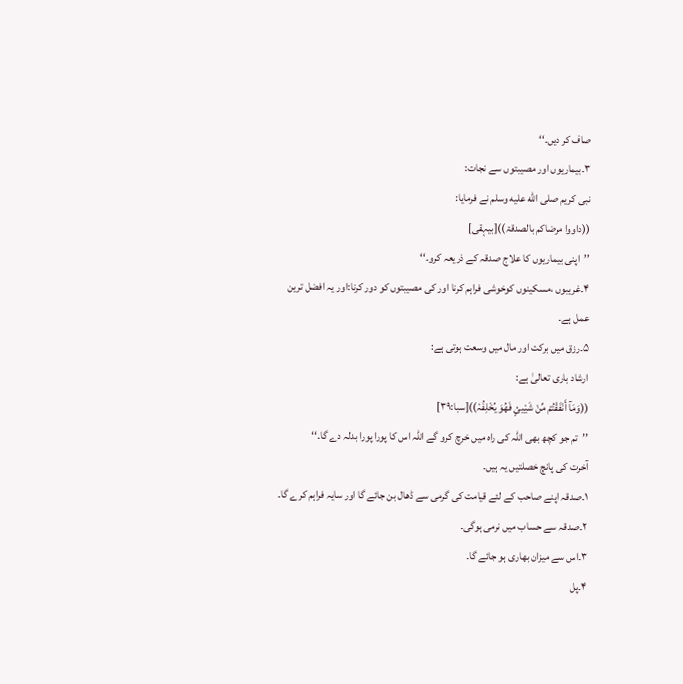صاف کر دیں۔‘‘
۳۔بیماریوں اور مصیبتوں سے نجات:
نبی کریم صلى الله عليه وسلم نے فرمایا:
((داووا مرضاکم بالصدقۃ))[بیہقی]
’’اپنی بیماریوں کا علاج صدقہ کے ذریعہ کرو۔‘‘
۴۔غریبوں ،مسکینوں کوخوشی فراہم کرنا اور کی مصیبتوں کو دور کرنا:اور یہ افضل ترین عمل ہے۔
۵۔رزق میں برکت اور مال میں وسعت ہوتی ہے:
ارشاد باری تعالیٰ ہے:
((وَمَآ أَنْفَقْتُمْ مِّنْ شَیْیئٍ فَھُوَ یُخْلِفُہٗ))[سبا:۳۹]
’’تم جو کچھ بھی اللہ کی راہ میں خرچ کرو گے اللہ اس کا پورا پورا بدلہ دے گا۔‘‘
آخرت کی پانچ خصلتیں یہ ہیں۔
۱۔صدقہ اپنے صاحب کے لئے قیامت کی گرمی سے ڈھال بن جائے گا اور سایہ فراہم کرے گا۔
۲۔صدقہ سے حساب میں نرمی ہوگی۔
۳۔اس سے میزان بھاری ہو جائے گا۔
۴۔پل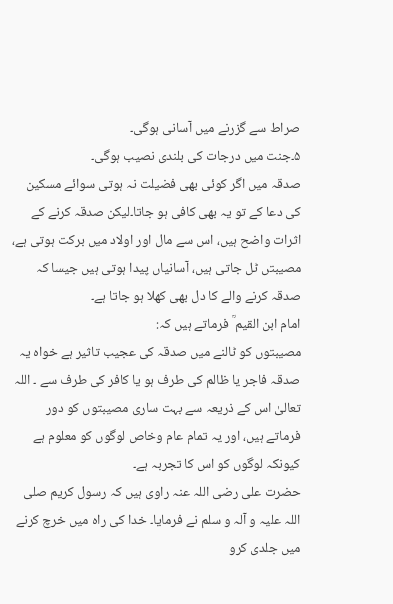صراط سے گزرنے میں آسانی ہوگی۔
۵۔جنت میں درجات کی بلندی نصیب ہوگی۔
صدقہ میں اگر کوئی بھی فضیلت نہ ہوتی سوائے مسکین کی دعا کے تو یہ بھی کافی ہو جاتا۔لیکن صدقہ کرنے کے اثرات واضح ہیں، اس سے مال اور اولاد میں برکت ہوتی ہے، مصیبتں ٹل جاتی ہیں، آسانیاں پیدا ہوتی ہیں جیسا کہ صدقہ کرنے والے کا دل بھی کھلا ہو جاتا ہے۔
امام ابن القیم ؒ فرماتے ہیں کہ:
مصیبتوں کو ٹالنے میں صدقہ کی عجیب تاثیر ہے خواہ یہ صدقہ فاجر یا ظالم کی طرف ہو یا کافر کی طرف سے ۔ اللہ تعالیٰ اس کے ذریعہ سے بہت ساری مصیبتوں کو دور فرماتے ہیں، اور یہ تمام عام وخاص لوگوں کو معلوم ہے کیونکہ لوگوں کو اس کا تجربہ ہے۔
حضرت علی رضی اللہ عنہ راوی ہیں کہ رسول کریم صلی اللہ علیہ و آلہ و سلم نے فرمایا۔ خدا کی راہ میں خرچ کرنے میں جلدی کرو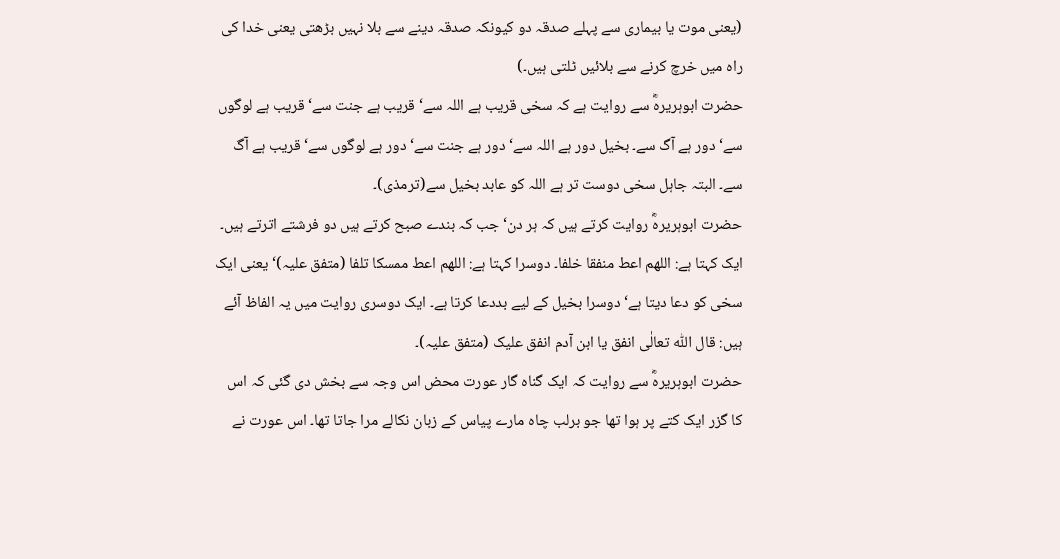(یعنی موت یا بیماری سے پہلے صدقہ دو کیونکہ صدقہ دینے سے بلا نہیں بڑھتی یعنی خدا کی راہ میں خرچ کرنے سے بلائیں ٹلتی ہیں۔)
حضرت ابوہریرہؓ سے روایت ہے کہ سخی قریب ہے اللہ سے‘ قریب ہے جنت سے‘ قریب ہے لوگوں سے‘ دور ہے آگ سے۔ بخیل دور ہے اللہ سے‘ دور ہے جنت سے‘ دور ہے لوگوں سے‘ قریب ہے آگ سے۔ البتہ جاہل سخی دوست تر ہے اللہ کو عابد بخیل سے(ترمذی)۔
حضرت ابوہریرہؓ روایت کرتے ہیں کہ ہر دن‘ جب کہ بندے صبح کرتے ہیں دو فرشتے اترتے ہیں۔ ایک کہتا ہے: اللھم اعط منفقا خلفا۔ دوسرا کہتا ہے: اللھم اعط ممسکا تلفا (متفق علیہ)‘ یعنی ایک سخی کو دعا دیتا ہے‘ دوسرا بخیل کے لیے بددعا کرتا ہے۔ ایک دوسری روایت میں یہ الفاظ آئے ہیں: قال اللّٰہ تعالٰی انفق یا ابن آدم انفق علیک (متفق علیہ)۔
حضرت ابوہریرہؓ سے روایت کہ ایک گناہ گار عورت محض اس وجہ سے بخش دی گئی کہ اس کا گزر ایک کتے پر ہوا تھا جو برلب چاہ مارے پیاس کے زبان نکالے مرا جاتا تھا۔ اس عورت نے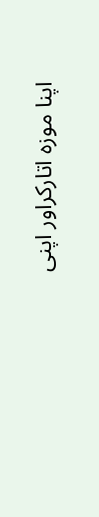اپنا موزہ اتارکراور اپنی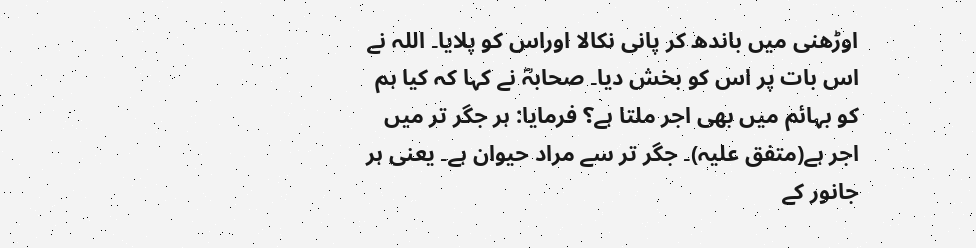اوڑھنی میں باندھ کر پانی نکالا اوراس کو پلایا۔ اللہ نے اس بات پر اس کو بخش دیا۔ صحابہؓ نے کہا کہ کیا ہم کو بہائم میں بھی اجر ملتا ہے؟ فرمایا: ہر جگر تر میں اجر ہے(متفق علیہ)۔ جگر تر سے مراد حیوان ہے۔ یعنی ہر جانور کے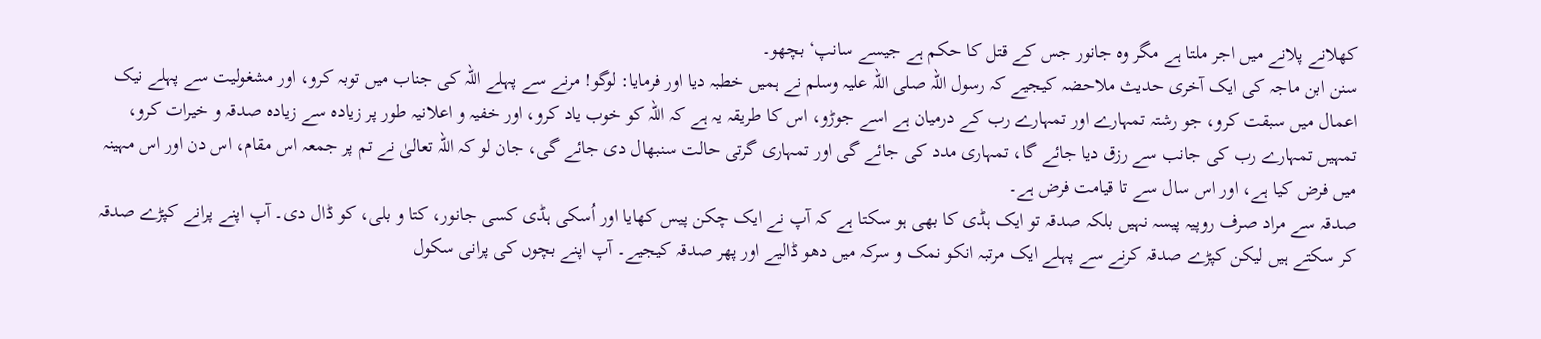کھلانے پلانے میں اجر ملتا ہے مگر وہ جانور جس کے قتل کا حکم ہے جیسے سانپ‘ بچھو۔
سنن ابن ماجہ کی ایک آخری حدیث ملاحضہ کیجیے کہ رسول اللہ صلی اللہ علیہ وسلم نے ہمیں خطبہ دیا اور فرمایا: لوگو! مرنے سے پہلے اللہ کی جناب میں توبہ کرو، اور مشغولیت سے پہلے نیک اعمال میں سبقت کرو، جو رشتہ تمہارے اور تمہارے رب کے درمیان ہے اسے جوڑو، اس کا طریقہ یہ ہے کہ اللہ کو خوب یاد کرو، اور خفیہ و اعلانیہ طور پر زیادہ سے زیادہ صدقہ و خیرات کرو، تمہیں تمہارے رب کی جانب سے رزق دیا جائے گا، تمہاری مدد کی جائے گی اور تمہاری گرتی حالت سنبھال دی جائے گی، جان لو کہ اللہ تعالیٰ نے تم پر جمعہ اس مقام، اس دن اور اس مہینہ میں فرض کیا ہے، اور اس سال سے تا قیامت فرض ہے۔
صدقہ سے مراد صرف روپیہ پیسہ نہیں بلکہ صدقہ تو ایک ہڈی کا بھی ہو سکتا ہے کہ آپ نے ایک چکن پیس کھایا اور اُسکی ہڈی کسی جانور، کتا و بلی، کو ڈال دی۔ آپ اپنے پرانے کپڑے صدقہ کر سکتے ہیں لیکن کپڑے صدقہ کرنے سے پہلے ایک مرتبہ انکو نمک و سرکہ میں دھو ڈالیے اور پھر صدقہ کیجیے۔ آپ اپنے بچوں کی پرانی سکول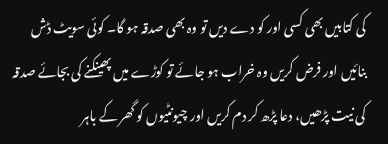کی کتابیں بھی کسی اور کو دے دیں تو وہ بھی صدقہ ہو گا۔ کوئی سویٹ ڈش بنائیں اور فرض کریں وہ خراب ہو جائے تو کوڑے میں پھینکنے کی بجائے صدقہ کی نیت پڑھیں، دعا پڑھ کر دم کریں اور چیونٹیوں کو گھر کے باہر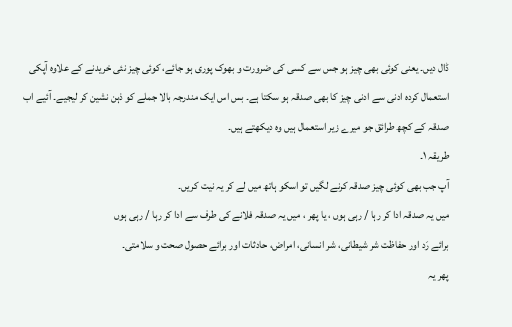ڈال دیں۔ یعنی کوئی بھی چیز ہو جس سے کسی کی ضرورت و بھوک پوری ہو جائے، کوئی چیز نئی خریدنے کے علاوہ آپکی استعمال کردہ ادنی سے ادنی چیز کا بھی صدقہ ہو سکتا ہے۔ بس اس ایک مندرجہ بالا جملے کو ذہن نشین کر لیجیے۔ آئیے اب صدقہ کے کچھ طرائق جو میرے زیر استعمال ہیں وہ دیکھتے ہیں۔
طریقہ ۱۔
آپ جب بھی کوئی چیز صدقہ کرنے لگیں تو اسکو ہاتھ میں لے کر یہ نیت کریں۔
میں یہ صدقہ ادا کر رہا / رہی ہوں ، یا پھر ، میں یہ صدقہ فلانے کی طرف سے ادا کر رہا / رہی ہوں
برائے رَد اور حفاظت شر شیطانی، شر انسانی، امراض، حادثات اور برائے حصول صحت و سلامتی۔
پھر یہ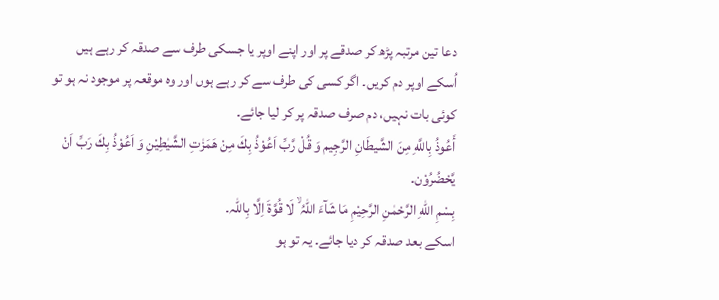دعا تین مرتبہ پڑھ کر صدقے پر اور اپنے اوپر یا جسکی طرف سے صدقہ کر رہے ہیں اُسکے اوپر دم کریں۔ اگر کسی کی طرف سے کر رہے ہوں اور وہ موقعہ پر موجود نہ ہو تو کوئی بات نہیں، دم صرف صدقہ پر کر لیا جائے۔
أَعُوذُ بِاللَّهِ مِنَ الشَّيطَانِ الرَّجِيم وَ قُلْ رَّبِّ اَعُوْذُ بِكَ مِنْ هَمَزٰتِ الشَّیٰطِیْنِ وَ اَعُوْذُ بِكَ رَبِّ اَنْ یَّحْضُرُوْن۔
بِسْمِ اللّٰهِ الرَّحْمٰنِ الرَّحِیْمِ مَا شَآءَ اللّٰہُ ۙ لَا قُوَّۃَ اِلَّا بِاللّٰہ۔
اسکے بعد صدقہ کر دیا جائے۔ یہ تو ہو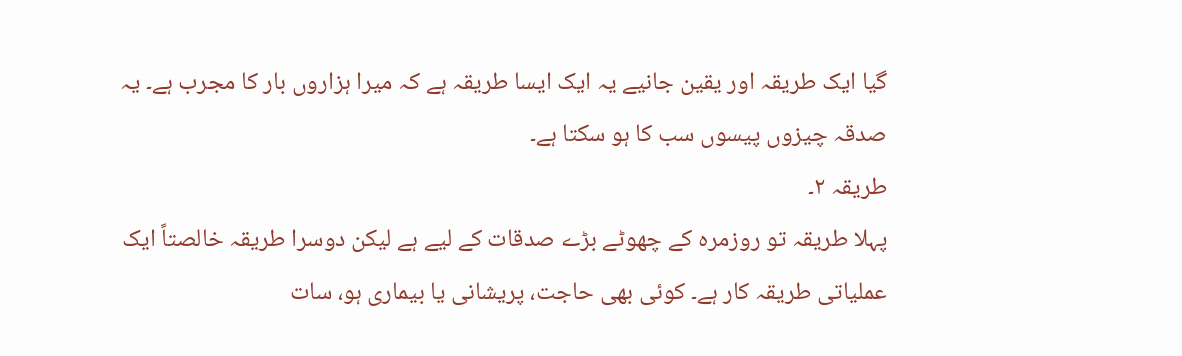گیا ایک طریقہ اور یقین جانیے یہ ایک ایسا طریقہ ہے کہ میرا ہزاروں بار کا مجرب ہے۔ یہ صدقہ چیزوں پیسوں سب کا ہو سکتا ہے۔
طریقہ ۲۔
پہلا طریقہ تو روزمرہ کے چھوٹے بڑے صدقات کے لیے ہے لیکن دوسرا طریقہ خالصتاً ایک عملیاتی طریقہ کار ہے۔ کوئی بھی حاجت، پریشانی یا بیماری ہو، سات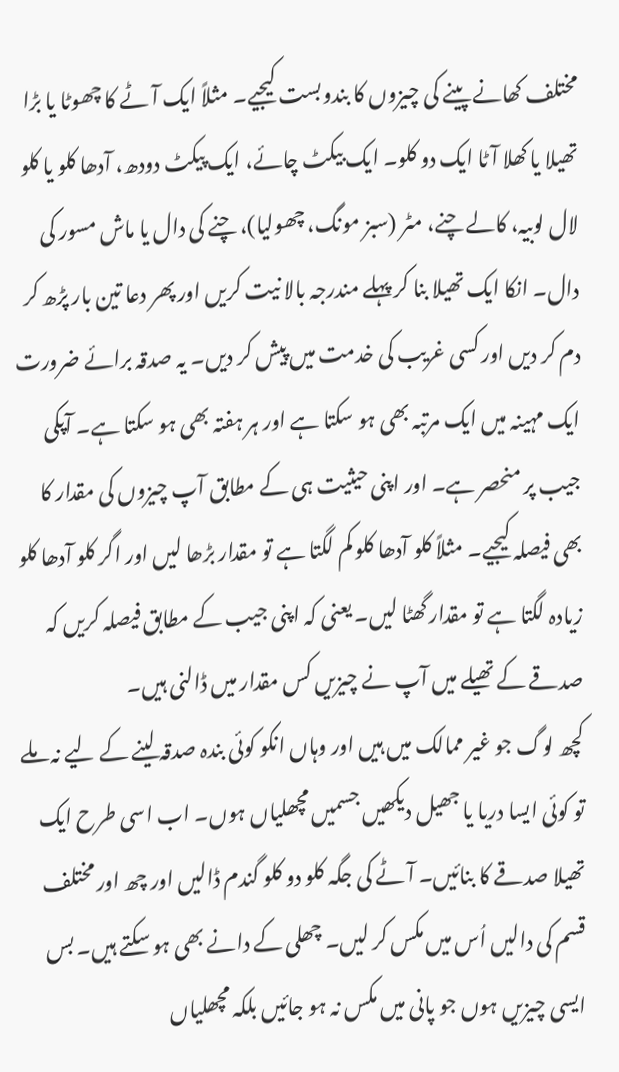مختلف کھانے پینے کی چیزوں کا بندوبست کیجیے۔ مثلاً ایک آٹے کا چھوٹا یا بڑا تھیلا یا کھلا آٹا ایک دو کلو۔ ایک بیکٹ چائے، ایک پیکٹ دودھ، آدھا کلو یا کلو لال لوبیہ، کالے چنے، مٹر (سبز مونگ، چھولیا)، چنے کی دال یا ماش مسور کی دال۔ انکا ایک تھیلا بنا کر پہلے مندرجہ بالا نیت کریں اور پھر دعا تین بار پڑھ کر دم کر دیں اور کسی غریب کی خدمت میں پیش کر دیں۔ یہ صدقہ برائے ضرورت ایک مہینہ میں ایک مرتبہ بھی ہو سکتا ہے اور ہر ہفتہ بھی ہو سکتا ہے۔ آپکی جیب پر منحصر ہے۔ اور اپنی حیثیت ہی کے مطابق آپ چیزوں کی مقدار کا بھی فیصلہ کیجیے۔ مثلاً کلو آدھا کلو کم لگتا ہے تو مقدار بڑھا لیں اور اگر کلو آدھا کلو زیادہ لگتا ہے تو مقدار گھٹا لیں۔ یعنی کہ اپنی جیب کے مطابق فیصلہ کریں کہ صدقے کے تھیلے میں آپ نے چیزیں کس مقدار میں ڈالنی ہیں۔
کچھ لوگ جو غیر ممالک میں ہیں اور وہاں انکو کوئی بندہ صدقہ لینے کے لیے نہ ملے تو کوئی ایسا دریا یا جھیل دیکھیں جسمیں مچھلیاں ہوں۔ اب اسی طرح ایک تھیلا صدقے کا بنائیں۔ آٹے کی جگہ کلو دو کلو گندم ڈالیں اور چھ اور مختلف قسم کی دالیں اُس میں مکس کر لیں۔ چھلی کے دانے بھی ہو سکتے ہیں۔ بس ایسی چیزیں ہوں جو پانی میں مکس نہ ہو جائیں بلکہ مچھلیاں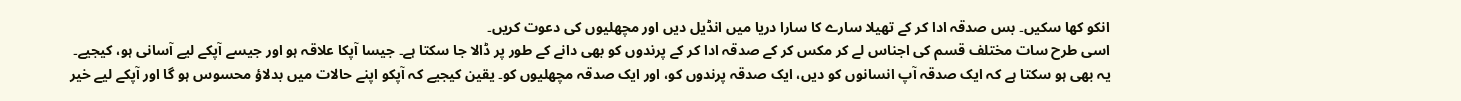انکو کھا سکیں۔ بس صدقہ ادا کر کے تھیلا سارے کا سارا دریا میں انڈیل دیں اور مچھلیوں کی دعوت کریں۔
اسی طرح سات مختلف قسم کی اجناس لے کر مکس کر کے صدقہ ادا کر کے پرندوں کو بھی دانے کے طور پر ڈالا جا سکتا ہے۔ جیسا آپکا علاقہ ہو اور جیسے آپکے لیے آسانی ہو، کیجیے۔
یہ بھی ہو سکتا ہے کہ ایک صدقہ آپ انسانوں کو دیں، ایک صدقہ پرندوں کو، اور ایک صدقہ مچھلیوں کو۔ یقین کیجیے کہ آپکو اپنے حالات میں بدلاؤ محسوس ہو گا اور آپکے لیے خیر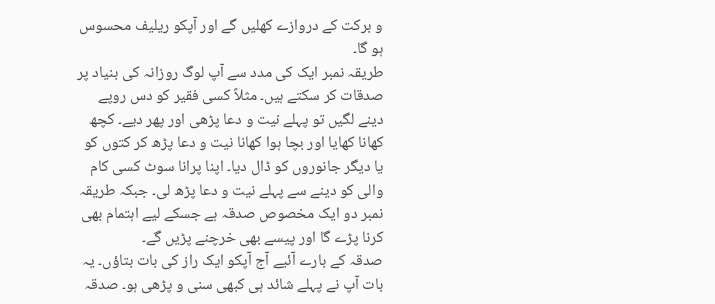و برکت کے دروازے کھلیں گے اور آپکو ریلیف محسوس ہو گا۔
طریقہ نمبر ایک کی مدد سے آپ لوگ روزانہ کی بنیاد پر صدقات کر سکتے ہیں۔ مثلاً کسی فقیر کو دس روپے دینے لگیں تو پہلے نیت و دعا پڑھی اور پھر دیے۔ کچھ کھانا کھایا اور بچا ہوا کھانا نیت و دعا پڑھ کر کتوں کو یا دیگر جانوروں کو ڈال دیا۔ اپنا پرانا سوٹ کسی کام والی کو دینے سے پہلے نیت و دعا پڑھ لی۔ جبکہ طریقہ نمبر دو ایک مخصوص صدقہ ہے جسکے لیے اہتمام بھی کرنا پڑے گا اور پیسے بھی خرچنے پڑیں گے۔
صدقہ کے بارے آئیے آج آپکو ایک راز کی بات بتاؤں۔ یہ بات آپ نے پہلے شائد ہی کبھی سنی و پڑھی ہو۔ صدقہ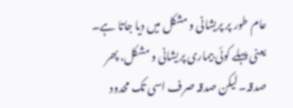عام طور پر پریشانی و مشکل میں دیا جاتا ہے۔ یعنی پہلے کوئی بیماری پریشانی و مشکل، پھر صدقہ۔ لیکن صدقہ صرف اسی تک محدود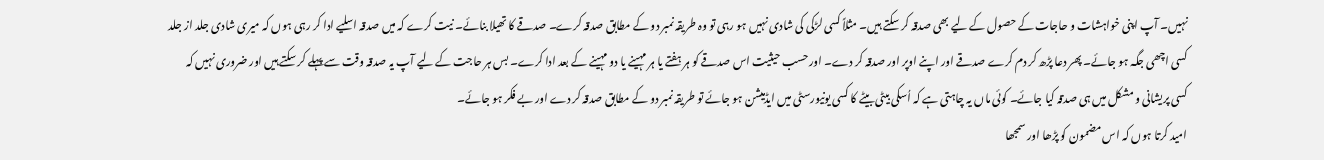نہیں۔ آپ اپنی خواہشات و حاجات کے حصول کے لیے بھی صدقہ کر سکتے ہیں۔ مثلاً کسی لڑکی کی شادی نہیں ہو رہی تو وہ طریقہ نمبر دو کے مطابق صدقہ کرے۔ صدقے کا تھیلا بنائے۔ نیت کرے کہ میں صدقہ اسلیے ادا کر رہی ہوں کہ میری شادی جلد از جلد کسی اچھی جگہ ہو جائے۔ پھر دعا پڑھ کر دم کرے صدقے اور اپنے اوپر اور صدقہ کر دے۔ اور حسب حیثیت اس صدقے کو ہر ہفتے یا ہر مہینے یا دو مہینے کے بعد ادا کرے۔ بس ہر حاجت کے لیے آپ یہ صدقہ وقت سے پہلے کر سکتے ہیں اور ضروری نہیں کہ کسی پریشانی و مشکل میں ہی صدقہ کیا جائے۔ کوئی ماں یہ چاہتی ہے کہ اُسکی بیٹی بیٹے کا کسی یونیورسٹی میں ایڈمیشن ہو جائے تو طریقہ نمبر دو کے مطابق صدقہ کر دے اور بے فکر ہو جائے۔
امید کرتا ہوں کہ اس مضمون کو پڑھا اور سمجھا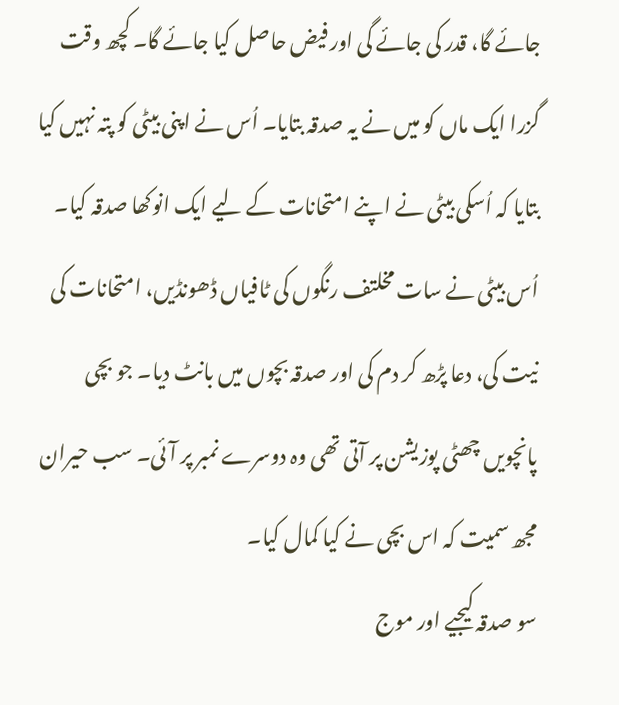جائے گا، قدر کی جائے گی اور فیض حاصل کیا جائے گا۔ کچھ وقت گزرا ایک ماں کو میں نے یہ صدقہ بتایا۔ اُس نے اپنی بیٹی کو پتہ نہیں کیا بتایا کہ اُسکی بیٹی نے اپنے امتحانات کے لیے ایک انوکھا صدقہ کیا۔ اُس بیٹی نے سات مخلتف رنگوں کی ٹافیاں ڈھونڈیں، امتحانات کی نیت کی، دعا پڑھ کر دم کی اور صدقہ بچوں میں بانٹ دیا۔ جو بچی پانچویں چھٹی پوزیشن پر آتی تھی وہ دوسرے نمبر پر آئی۔ سب حیران مجھ سمیت کہ اس بچی نے کیا کمال کیا۔
سو صدقہ کیجیے اور موج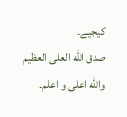کیجیے۔
صدق الله العلی العظیم
والله اعلی و اعلم۔